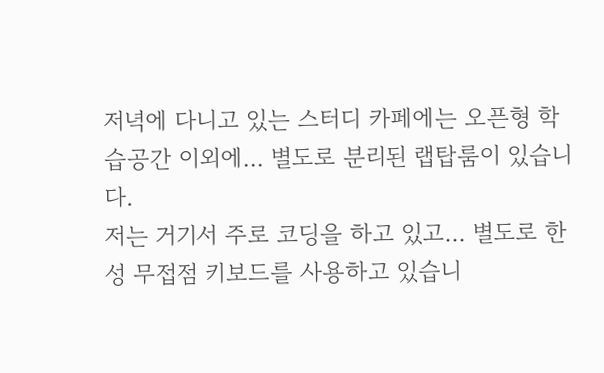저녁에 다니고 있는 스터디 카페에는 오픈형 학습공간 이외에... 별도로 분리된 랩탑룸이 있습니다.
저는 거기서 주로 코딩을 하고 있고... 별도로 한성 무접점 키보드를 사용하고 있습니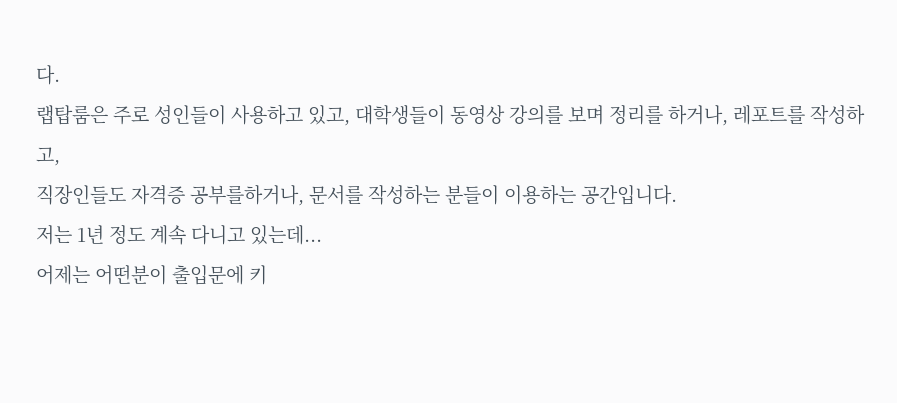다.
랩탑룸은 주로 성인들이 사용하고 있고, 대학생들이 동영상 강의를 보며 정리를 하거나, 레포트를 작성하고,
직장인들도 자격증 공부를하거나, 문서를 작성하는 분들이 이용하는 공간입니다.
저는 1년 정도 계속 다니고 있는데...
어제는 어떤분이 출입문에 키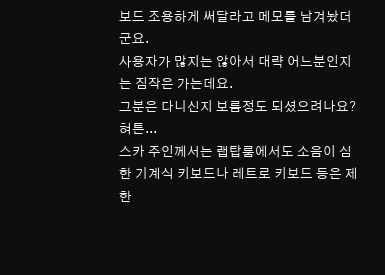보드 조용하게 써달라고 메모를 남겨놨더군요.
사용자가 많지는 않아서 대략 어느분인지는 짐작은 가는데요.
그분은 다니신지 보름정도 되셨으려나요?
혀튼...
스카 주인께서는 랩탑룸에서도 소음이 심한 기계식 키보드나 레트로 키보드 등은 제한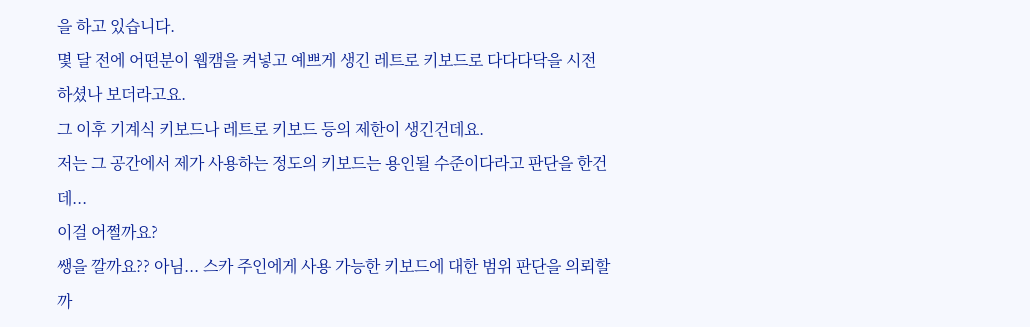을 하고 있습니다.
몇 달 전에 어떤분이 웹캠을 켜넣고 예쁘게 생긴 레트로 키보드로 다다다닥을 시전하셨나 보더라고요.
그 이후 기계식 키보드나 레트로 키보드 등의 제한이 생긴건데요.
저는 그 공간에서 제가 사용하는 정도의 키보드는 용인될 수준이다라고 판단을 한건데...
이걸 어쩔까요?
쌩을 깔까요?? 아님... 스카 주인에게 사용 가능한 키보드에 대한 범위 판단을 의뢰할까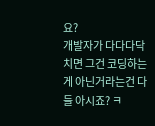요?
개발자가 다다다닥 치면 그건 코딩하는게 아닌거라는건 다들 아시죠? ㅋ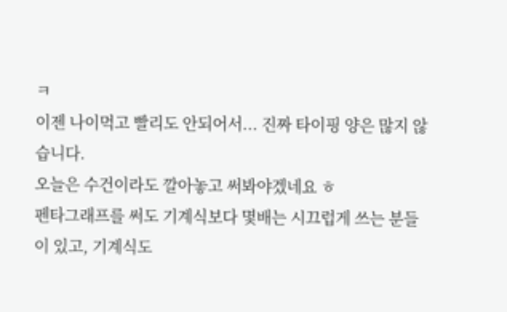ㅋ
이젠 나이먹고 빨리도 안되어서... 진짜 타이핑 양은 많지 않습니다.
오늘은 수건이라도 깔아놓고 써봐야겠네요 ㅎ
펜타그래프를 써도 기계식보다 몇배는 시끄럽게 쓰는 분들이 있고, 기계식도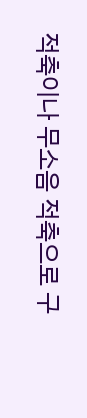적축이나 무소음 적축으로 구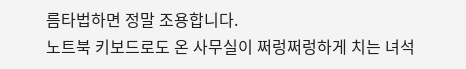름타법하면 정말 조용합니다.
노트북 키보드로도 온 사무실이 쩌렁쩌렁하게 치는 녀석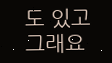도 있고 그래요